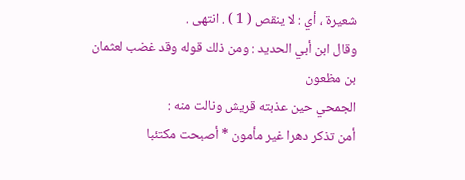شعيرة ، أي : لا ينقص ( 1 ) . انتهى .
وقال ابن أبي الحديد : ومن ذلك قوله وقد غضب لعثمان بن مظعون
الجمحي حين عذبته قريش ونالت منه :
أمن تذكر دهرا غير مأمون * أصبحت مكتئبا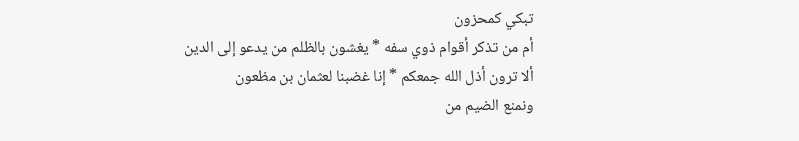تبكي كمحزون
أم من تذكر أقوام ذوي سفه * يغشون بالظلم من يدعو إلى الدين
ألا ترون أذل الله جمعكم * إنا غضبنا لعثمان بن مظعون
ونمنع الضيم من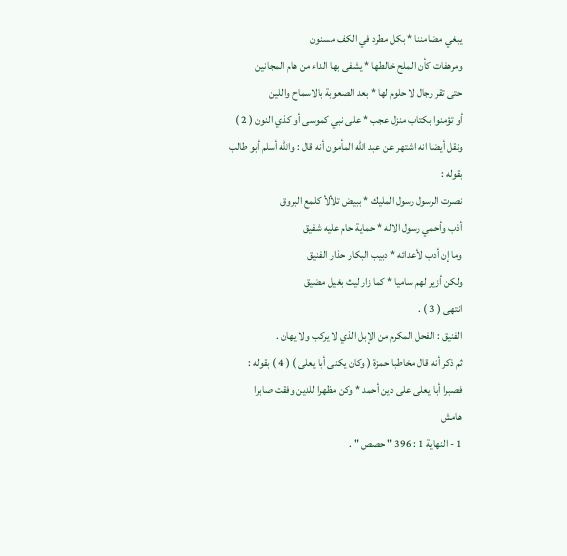يبغي مضامننا * بكل مطرد في الكف مسنون
ومرهفات كأن الملح خالطها * يشفى بها الداء من هام المجانين
حتى تقر رجال لا حلوم لها * بعد الصعوبة بالاسماح واللين
أو تؤمنوا بكتاب منزل عجب * على نبي كموسى أو كذي النون ( 2 )
ونقل أيضا انه اشتهر عن عبد الله المأمون أنه قال : والله أسلم أبو طالب
بقوله :
نصرت الرسول رسول المليك * ببيض تلألأ كلمع البروق
أذب وأحمي رسول الاله * حماية حام عليه شفيق
وما إن أدب لأعدائه * دبيب البكار حذار الفنيق
ولكن أزير لهم ساميا * كما زار ليث بغيل مضيق
انتهى ( 3 ) .
الفنيق : الفحل المكرم من الإبل الذي لا يركب ولا يهان .
ثم ذكر أنه قال مخاطبا حمزة ( وكان يكنى أبا يعلى ) ( 4 ) بقوله :
فصبرا أبا يعلى على دين أحمد * وكن مظهرا للدين وفقت صابرا
هامش
1 - النهاية 1 : 396 " حصص " .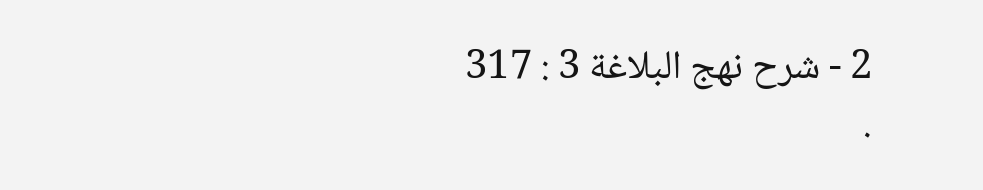2 - شرح نهج البلاغة 3 : 317 .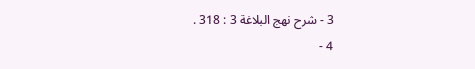3 - شرح نهج البلاغة 3 : 318 .
4 -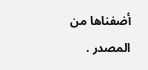أضفناها من المصدر .